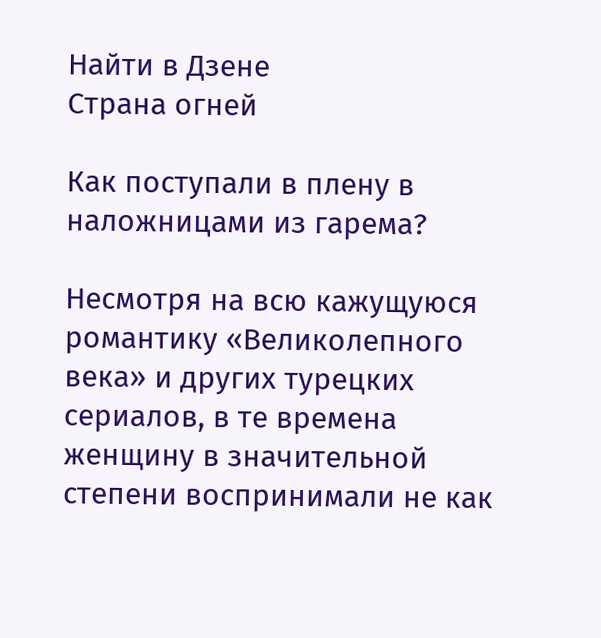Найти в Дзене
Страна огней

Как поступали в плену в наложницами из гарема?

Несмотря на всю кажущуюся романтику «Великолепного века» и других турецких сериалов, в те времена женщину в значительной степени воспринимали не как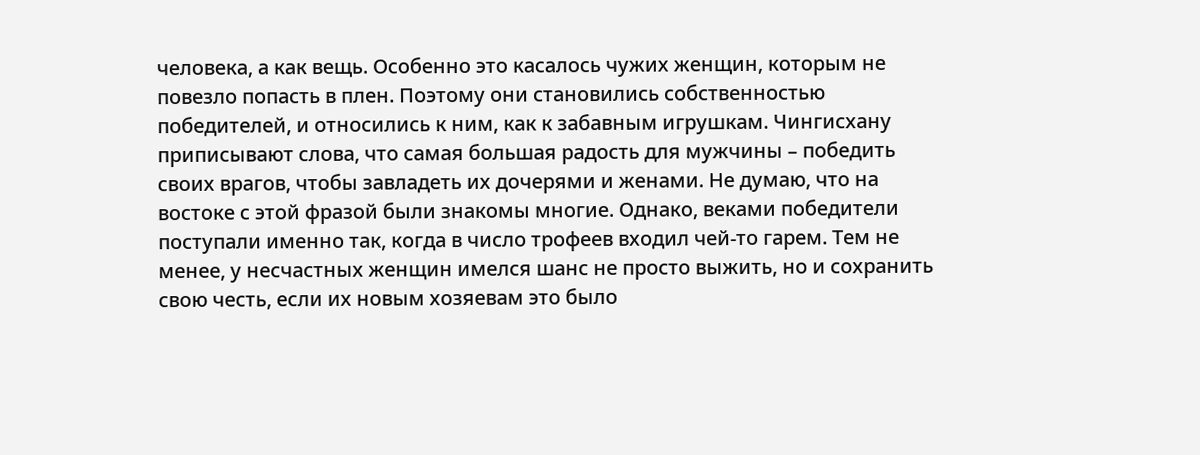человека, а как вещь. Особенно это касалось чужих женщин, которым не повезло попасть в плен. Поэтому они становились собственностью победителей, и относились к ним, как к забавным игрушкам. Чингисхану приписывают слова, что самая большая радость для мужчины – победить своих врагов, чтобы завладеть их дочерями и женами. Не думаю, что на востоке с этой фразой были знакомы многие. Однако, веками победители поступали именно так, когда в число трофеев входил чей-то гарем. Тем не менее, у несчастных женщин имелся шанс не просто выжить, но и сохранить свою честь, если их новым хозяевам это было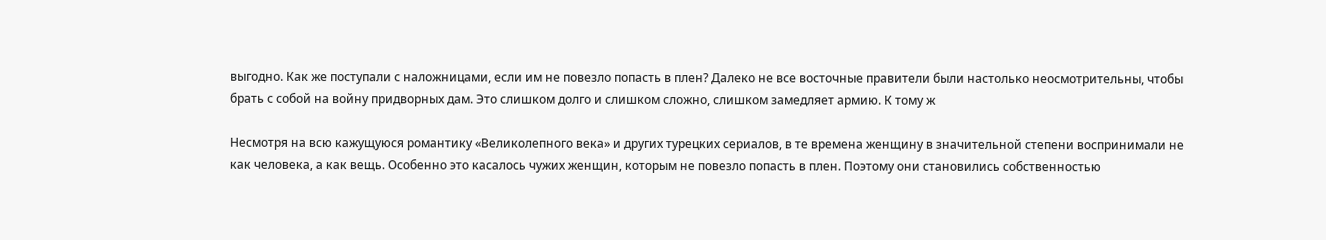выгодно. Как же поступали с наложницами, если им не повезло попасть в плен? Далеко не все восточные правители были настолько неосмотрительны, чтобы брать с собой на войну придворных дам. Это слишком долго и слишком сложно, слишком замедляет армию. К тому ж

Несмотря на всю кажущуюся романтику «Великолепного века» и других турецких сериалов, в те времена женщину в значительной степени воспринимали не как человека, а как вещь. Особенно это касалось чужих женщин, которым не повезло попасть в плен. Поэтому они становились собственностью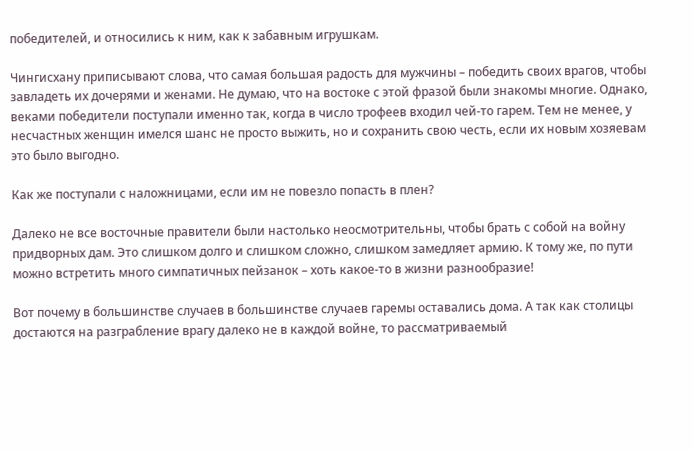победителей, и относились к ним, как к забавным игрушкам.

Чингисхану приписывают слова, что самая большая радость для мужчины – победить своих врагов, чтобы завладеть их дочерями и женами. Не думаю, что на востоке с этой фразой были знакомы многие. Однако, веками победители поступали именно так, когда в число трофеев входил чей-то гарем. Тем не менее, у несчастных женщин имелся шанс не просто выжить, но и сохранить свою честь, если их новым хозяевам это было выгодно.

Как же поступали с наложницами, если им не повезло попасть в плен?

Далеко не все восточные правители были настолько неосмотрительны, чтобы брать с собой на войну придворных дам. Это слишком долго и слишком сложно, слишком замедляет армию. К тому же, по пути можно встретить много симпатичных пейзанок – хоть какое-то в жизни разнообразие!

Вот почему в большинстве случаев в большинстве случаев гаремы оставались дома. А так как столицы достаются на разграбление врагу далеко не в каждой войне, то рассматриваемый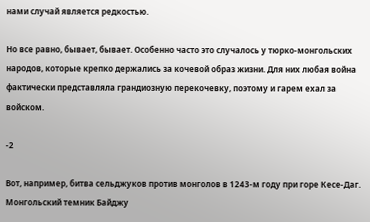нами случай является редкостью.

Но все равно, бывает, бывает. Особенно часто это случалось у тюрко-монгольских народов, которые крепко держались за кочевой образ жизни. Для них любая война фактически представляла грандиозную перекочевку, поэтому и гарем ехал за войском.

-2

Вот, например, битва сельджуков против монголов в 1243-м году при горе Кесе-Даг. Монгольский темник Байджу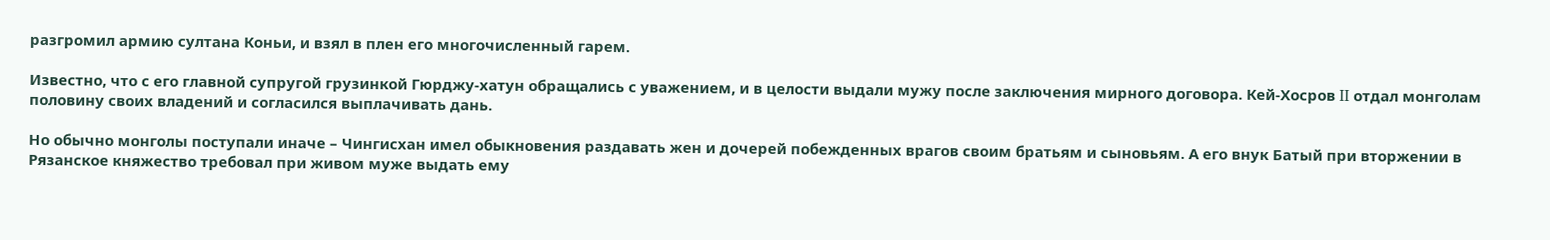разгромил армию султана Коньи, и взял в плен его многочисленный гарем.

Известно, что с его главной супругой грузинкой Гюрджу-хатун обращались с уважением, и в целости выдали мужу после заключения мирного договора. Кей-Хосров II отдал монголам половину своих владений и согласился выплачивать дань.

Но обычно монголы поступали иначе – Чингисхан имел обыкновения раздавать жен и дочерей побежденных врагов своим братьям и сыновьям. А его внук Батый при вторжении в Рязанское княжество требовал при живом муже выдать ему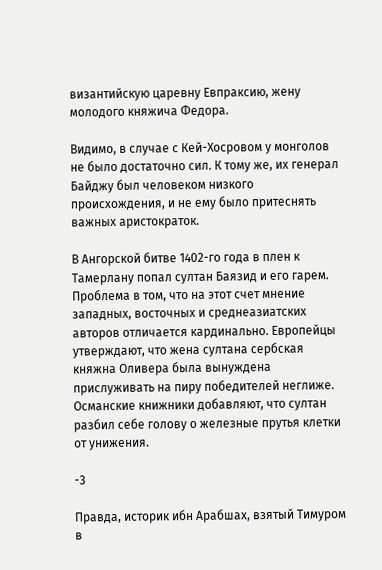византийскую царевну Евпраксию, жену молодого княжича Федора.

Видимо, в случае с Кей-Хосровом у монголов не было достаточно сил. К тому же, их генерал Байджу был человеком низкого происхождения, и не ему было притеснять важных аристократок.

В Ангорской битве 1402-го года в плен к Тамерлану попал султан Баязид и его гарем. Проблема в том, что на этот счет мнение западных, восточных и среднеазиатских авторов отличается кардинально. Европейцы утверждают, что жена султана сербская княжна Оливера была вынуждена прислуживать на пиру победителей неглиже. Османские книжники добавляют, что султан разбил себе голову о железные прутья клетки от унижения.

-3

Правда, историк ибн Арабшах, взятый Тимуром в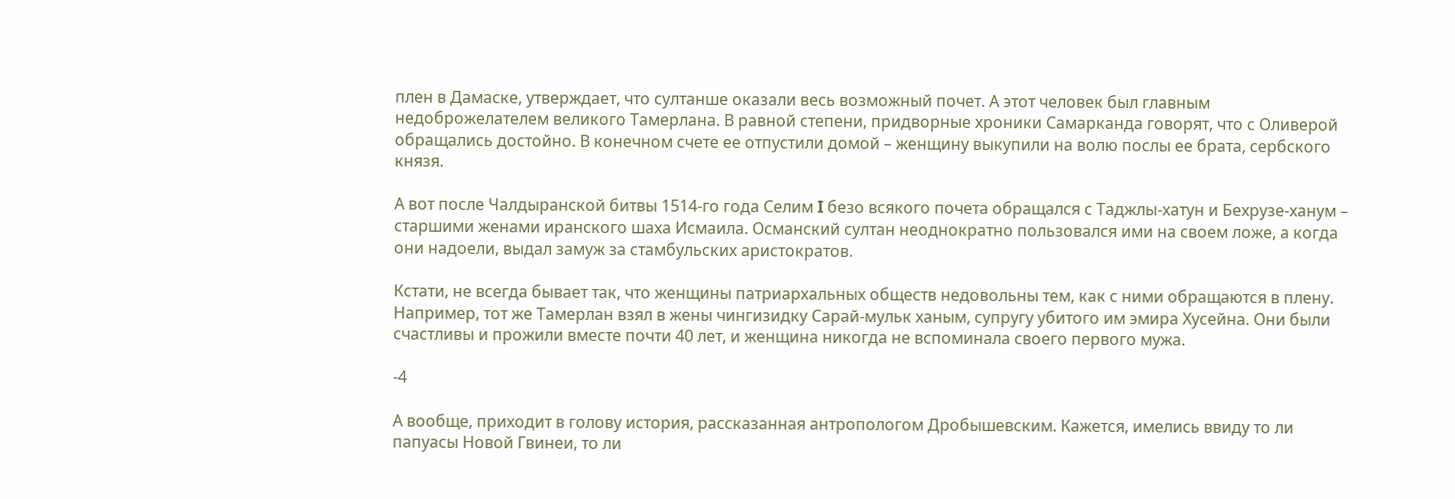плен в Дамаске, утверждает, что султанше оказали весь возможный почет. А этот человек был главным недоброжелателем великого Тамерлана. В равной степени, придворные хроники Самарканда говорят, что с Оливерой обращались достойно. В конечном счете ее отпустили домой – женщину выкупили на волю послы ее брата, сербского князя.

А вот после Чалдыранской битвы 1514-го года Селим I безо всякого почета обращался с Таджлы-хатун и Бехрузе-ханум – старшими женами иранского шаха Исмаила. Османский султан неоднократно пользовался ими на своем ложе, а когда они надоели, выдал замуж за стамбульских аристократов.

Кстати, не всегда бывает так, что женщины патриархальных обществ недовольны тем, как с ними обращаются в плену. Например, тот же Тамерлан взял в жены чингизидку Сарай-мульк ханым, супругу убитого им эмира Хусейна. Они были счастливы и прожили вместе почти 40 лет, и женщина никогда не вспоминала своего первого мужа.

-4

А вообще, приходит в голову история, рассказанная антропологом Дробышевским. Кажется, имелись ввиду то ли папуасы Новой Гвинеи, то ли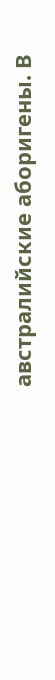австралийские аборигены. В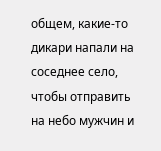общем, какие-то дикари напали на соседнее село, чтобы отправить на небо мужчин и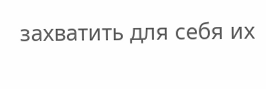захватить для себя их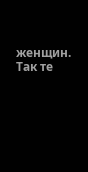женщин. Так те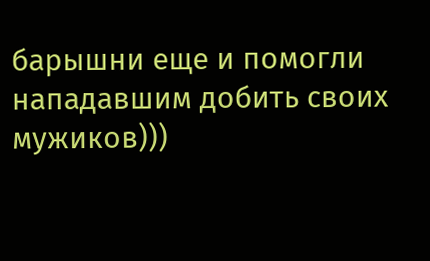барышни еще и помогли нападавшим добить своих мужиков)))